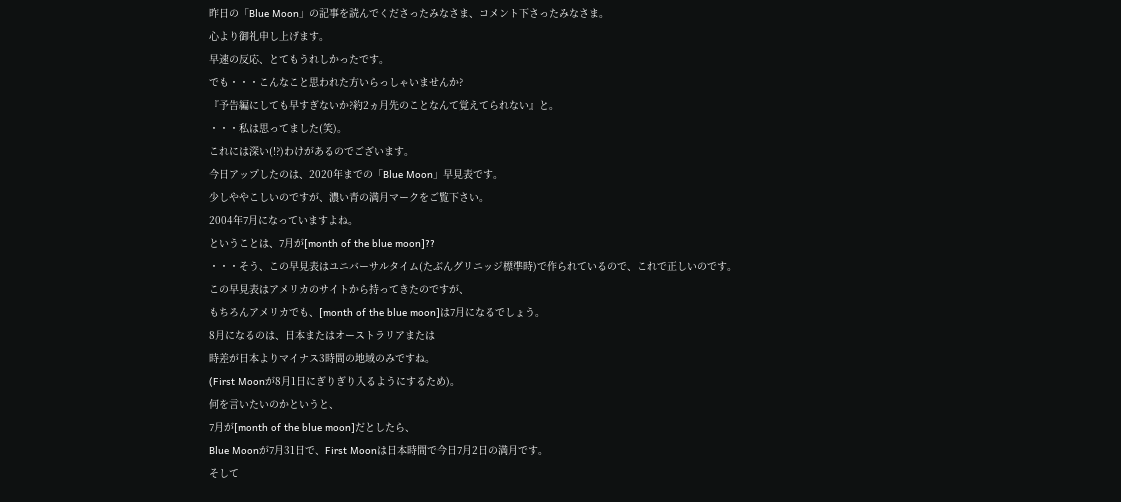昨日の「Blue Moon」の記事を読んでくださったみなさま、コメント下さったみなさま。
心より御礼申し上げます。
早速の反応、とてもうれしかったです。
でも・・・こんなこと思われた方いらっしゃいませんか?
『予告編にしても早すぎないか?約2ヵ月先のことなんて覚えてられない』と。
・・・私は思ってました(笑)。
これには深い(!?)わけがあるのでございます。
今日アップしたのは、2020年までの「Blue Moon」早見表です。
少しややこしいのですが、濃い青の満月マークをご覧下さい。
2004年7月になっていますよね。
ということは、7月が[month of the blue moon]??
・・・そう、この早見表はユニバーサルタイム(たぶんグリニッジ標準時)で作られているので、これで正しいのです。
この早見表はアメリカのサイトから持ってきたのですが、
もちろんアメリカでも、[month of the blue moon]は7月になるでしょう。
8月になるのは、日本またはオーストラリアまたは
時差が日本よりマイナス3時間の地域のみですね。
(First Moonが8月1日にぎりぎり入るようにするため)。
何を言いたいのかというと、
7月が[month of the blue moon]だとしたら、
Blue Moonが7月31日で、First Moonは日本時間で今日7月2日の満月です。
そして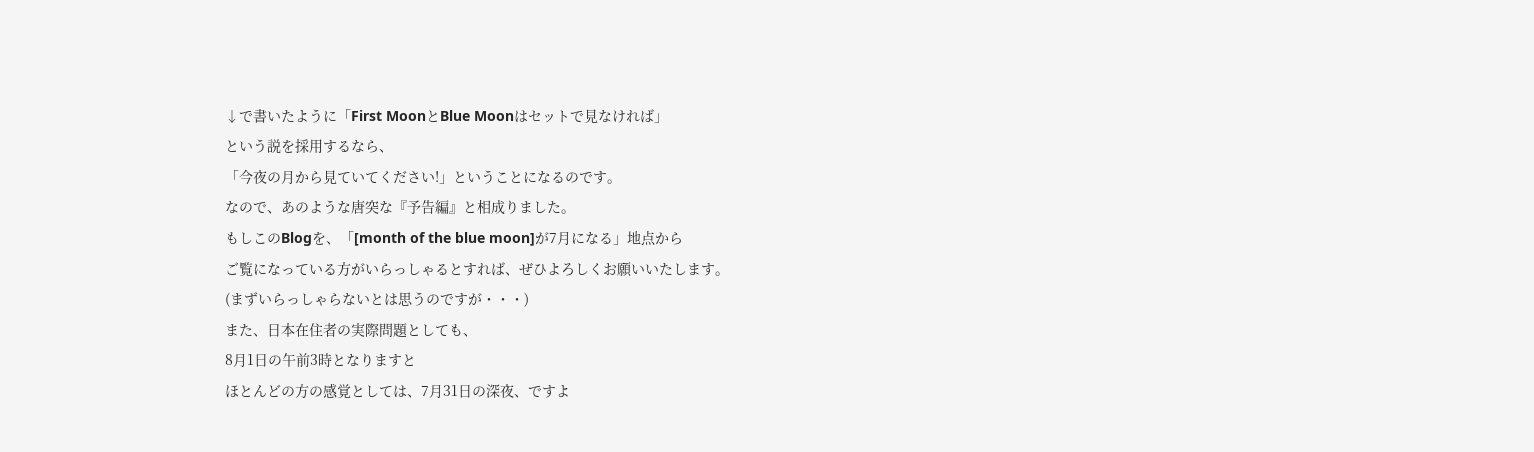↓で書いたように「First MoonとBlue Moonはセットで見なければ」
という説を採用するなら、
「今夜の月から見ていてください!」ということになるのです。
なので、あのような唐突な『予告編』と相成りました。
もしこのBlogを、「[month of the blue moon]が7月になる」地点から
ご覧になっている方がいらっしゃるとすれば、ぜひよろしくお願いいたします。
(まずいらっしゃらないとは思うのですが・・・)
また、日本在住者の実際問題としても、
8月1日の午前3時となりますと
ほとんどの方の感覚としては、7月31日の深夜、ですよ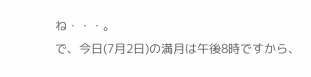ね・・・。
で、今日(7月2日)の満月は午後8時ですから、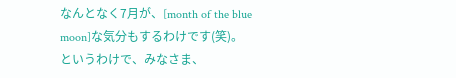なんとなく7月が、[month of the blue moon]な気分もするわけです(笑)。
というわけで、みなさま、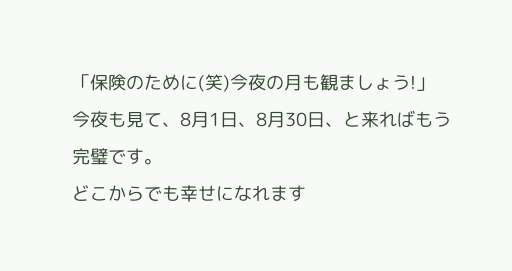「保険のために(笑)今夜の月も観ましょう!」
今夜も見て、8月1日、8月30日、と来ればもう完璧です。
どこからでも幸せになれます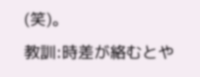(笑)。
教訓:時差が絡むとや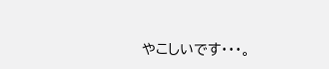やこしいです・・・。